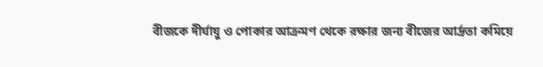বীজকে দীর্ঘায়ু ও পোকার আক্রমণ থেকে রক্ষার জন্য বীজের আর্দ্রতা কমিয়ে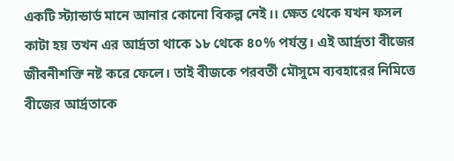একটি স্ট্যান্ডার্ড মানে আনার কোনো বিকল্প নেই।। ক্ষেত থেকে যখন ফসল কাটা হয় তখন এর আর্দ্রতা থাকে ১৮ থেকে ৪০% পর্যন্ত। এই আর্দ্রতা বীজের জীবনীশক্তি নষ্ট করে ফেলে। তাই বীজকে পরবর্তী মৌসুমে ব্যবহারের নিমিত্তে বীজের আর্দ্রতাকে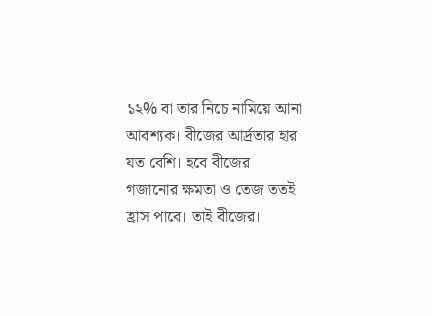১২% বা তার নিচে নামিয়ে আনা আবশ্যক। বীজের আর্দ্রতার হার যত বেশি। হবে বীজের গজানোর ক্ষমতা ও তেজ ততই হ্রাস পাবে। তাই বীজের।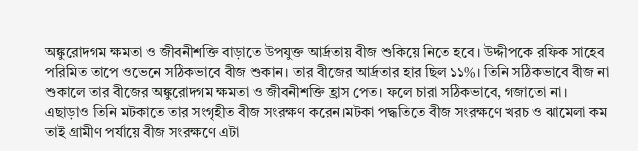অঙ্কুরোদগম ক্ষমতা ও জীবনীশক্তি বাড়াতে উপযুক্ত আর্দ্রতায় বীজ শুকিয়ে নিতে হবে। উদ্দীপকে রফিক সাহেব পরিমিত তাপে ওভেনে সঠিকভাবে বীজ শুকান। তার বীজের আর্দ্রতার হার ছিল ১১%। তিনি সঠিকভাবে বীজ না শুকালে তার বীজের অঙ্কুরোদগম ক্ষমতা ও জীবনীশক্তি হ্রাস পেত। ফলে চারা সঠিকভাবে, গজাতো না। এছাড়াও তিনি মটকাতে তার সংগৃহীত বীজ সংরক্ষণ করেন।মটকা পদ্ধতিতে বীজ সংরক্ষণে খরচ ও ঝামেলা কম তাই গ্রামীণ পর্যায়ে বীজ সংরক্ষণে এটা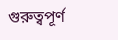গুরুত্বপূর্ণ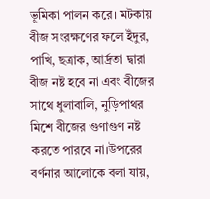ভূমিকা পালন করে। মটকায় বীজ সংরক্ষণের ফলে ইঁদুর, পাখি, ছত্রাক, আর্দ্রতা দ্বারা বীজ নষ্ট হবে না এবং বীজের সাথে ধুলাবালি, নুড়িপাথর মিশে বীজের গুণাগুণ নষ্ট করতে পারবে না।উপরের বর্ণনার আলোকে বলা যায়,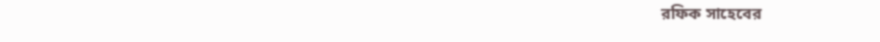রফিক সাহেবের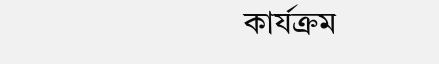কার্যক্রম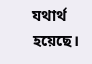যথার্থ হয়েছে।